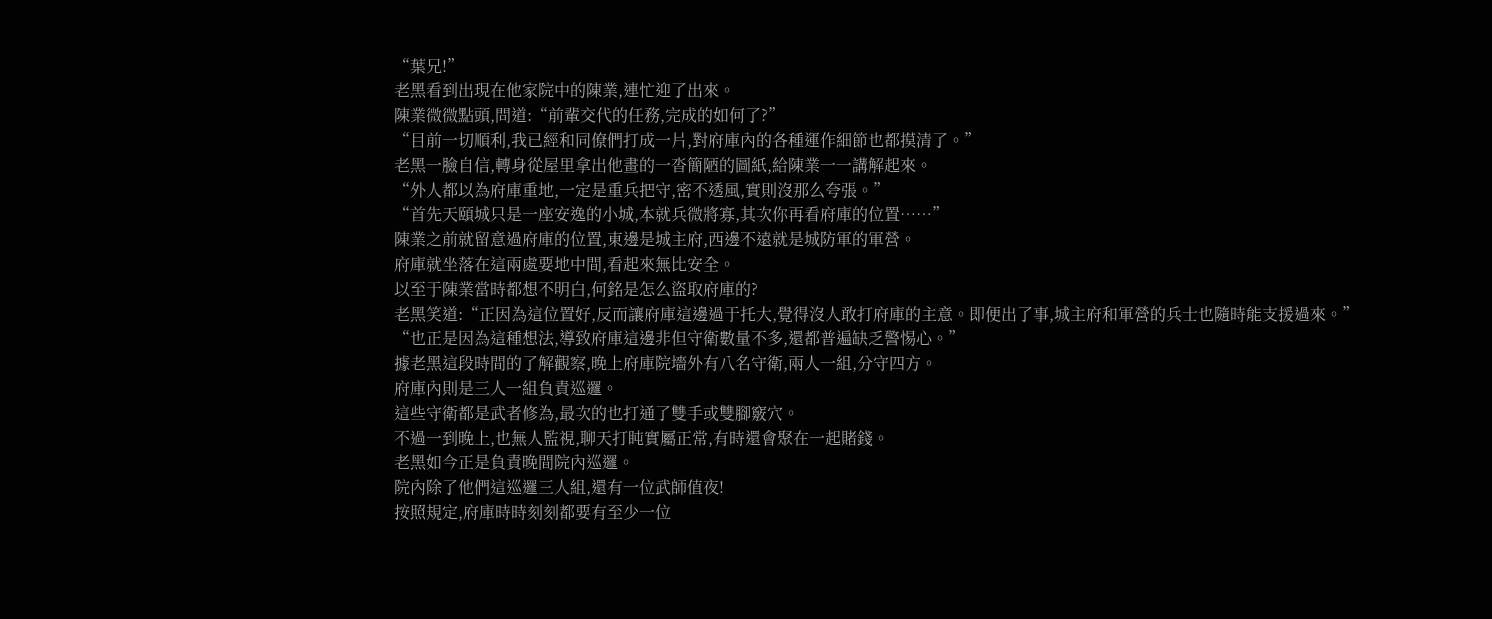“葉兄!”
老黑看到出現在他家院中的陳業,連忙迎了出來。
陳業微微點頭,問道:“前輩交代的任務,完成的如何了?”
“目前一切順利,我已經和同僚們打成一片,對府庫內的各種運作細節也都摸清了。”
老黑一臉自信,轉身從屋里拿出他畫的一沓簡陋的圖紙,給陳業一一講解起來。
“外人都以為府庫重地,一定是重兵把守,密不透風,實則沒那么夸張。”
“首先天頤城只是一座安逸的小城,本就兵微將寡,其次你再看府庫的位置……”
陳業之前就留意過府庫的位置,東邊是城主府,西邊不遠就是城防軍的軍營。
府庫就坐落在這兩處要地中間,看起來無比安全。
以至于陳業當時都想不明白,何銘是怎么盜取府庫的?
老黑笑道:“正因為這位置好,反而讓府庫這邊過于托大,覺得沒人敢打府庫的主意。即便出了事,城主府和軍營的兵士也隨時能支援過來。”
“也正是因為這種想法,導致府庫這邊非但守衛數量不多,還都普遍缺乏警惕心。”
據老黑這段時間的了解觀察,晚上府庫院墻外有八名守衛,兩人一組,分守四方。
府庫內則是三人一組負責巡邏。
這些守衛都是武者修為,最次的也打通了雙手或雙腳竅穴。
不過一到晚上,也無人監視,聊天打盹實屬正常,有時還會聚在一起賭錢。
老黑如今正是負責晚間院內巡邏。
院內除了他們這巡邏三人組,還有一位武師值夜!
按照規定,府庫時時刻刻都要有至少一位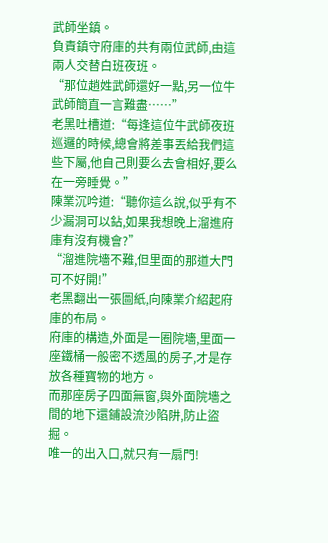武師坐鎮。
負責鎮守府庫的共有兩位武師,由這兩人交替白班夜班。
“那位趙姓武師還好一點,另一位牛武師簡直一言難盡……”
老黑吐槽道:“每逢這位牛武師夜班巡邏的時候,總會將差事丟給我們這些下屬,他自己則要么去會相好,要么在一旁睡覺。”
陳業沉吟道:“聽你這么說,似乎有不少漏洞可以鉆,如果我想晚上溜進府庫有沒有機會?”
“溜進院墻不難,但里面的那道大門可不好開!”
老黑翻出一張圖紙,向陳業介紹起府庫的布局。
府庫的構造,外面是一圈院墻,里面一座鐵桶一般密不透風的房子,才是存放各種寶物的地方。
而那座房子四面無窗,與外面院墻之間的地下還鋪設流沙陷阱,防止盜掘。
唯一的出入口,就只有一扇門!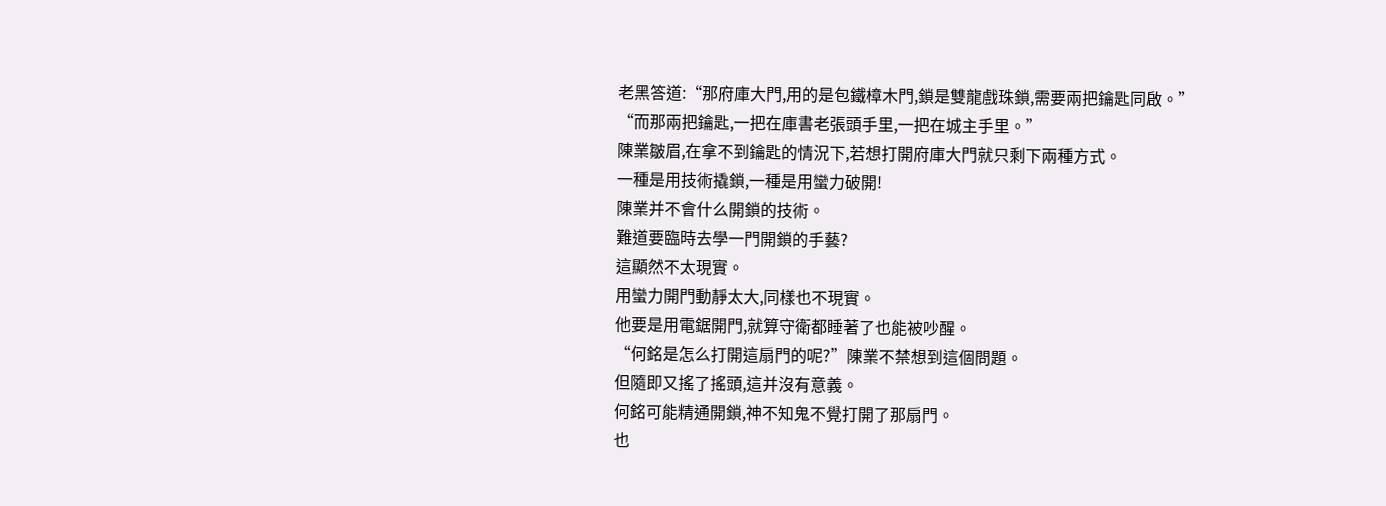老黑答道:“那府庫大門,用的是包鐵樟木門,鎖是雙龍戲珠鎖,需要兩把鑰匙同啟。”
“而那兩把鑰匙,一把在庫書老張頭手里,一把在城主手里。”
陳業皺眉,在拿不到鑰匙的情況下,若想打開府庫大門就只剩下兩種方式。
一種是用技術撬鎖,一種是用蠻力破開!
陳業并不會什么開鎖的技術。
難道要臨時去學一門開鎖的手藝?
這顯然不太現實。
用蠻力開門動靜太大,同樣也不現實。
他要是用電鋸開門,就算守衛都睡著了也能被吵醒。
“何銘是怎么打開這扇門的呢?”陳業不禁想到這個問題。
但隨即又搖了搖頭,這并沒有意義。
何銘可能精通開鎖,神不知鬼不覺打開了那扇門。
也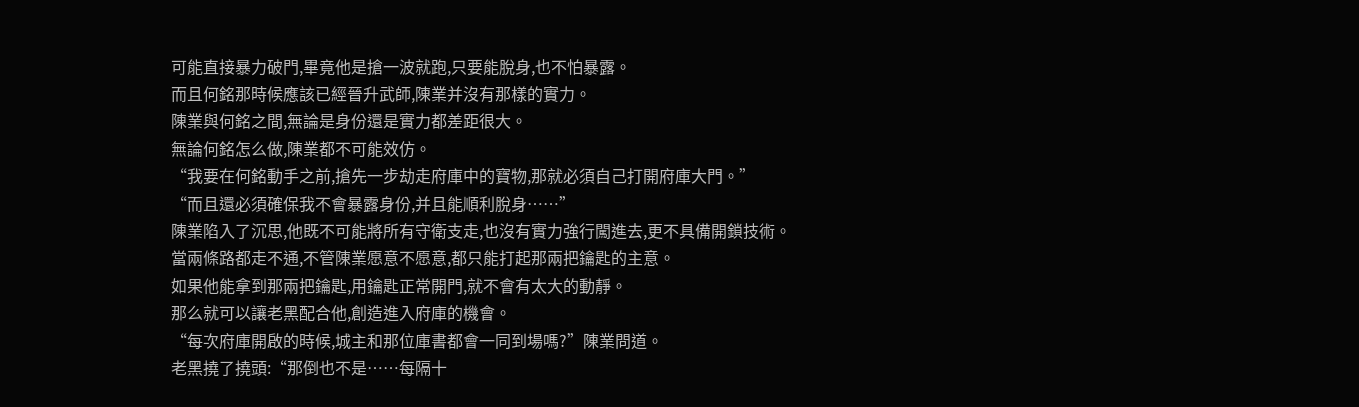可能直接暴力破門,畢竟他是搶一波就跑,只要能脫身,也不怕暴露。
而且何銘那時候應該已經晉升武師,陳業并沒有那樣的實力。
陳業與何銘之間,無論是身份還是實力都差距很大。
無論何銘怎么做,陳業都不可能效仿。
“我要在何銘動手之前,搶先一步劫走府庫中的寶物,那就必須自己打開府庫大門。”
“而且還必須確保我不會暴露身份,并且能順利脫身……”
陳業陷入了沉思,他既不可能將所有守衛支走,也沒有實力強行闖進去,更不具備開鎖技術。
當兩條路都走不通,不管陳業愿意不愿意,都只能打起那兩把鑰匙的主意。
如果他能拿到那兩把鑰匙,用鑰匙正常開門,就不會有太大的動靜。
那么就可以讓老黑配合他,創造進入府庫的機會。
“每次府庫開啟的時候,城主和那位庫書都會一同到場嗎?”陳業問道。
老黑撓了撓頭:“那倒也不是……每隔十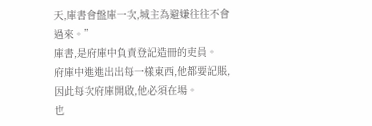天,庫書會盤庫一次,城主為避嫌往往不會過來。”
庫書,是府庫中負責登記造冊的吏員。
府庫中進進出出每一樣東西,他都要記賬,因此每次府庫開啟,他必須在場。
也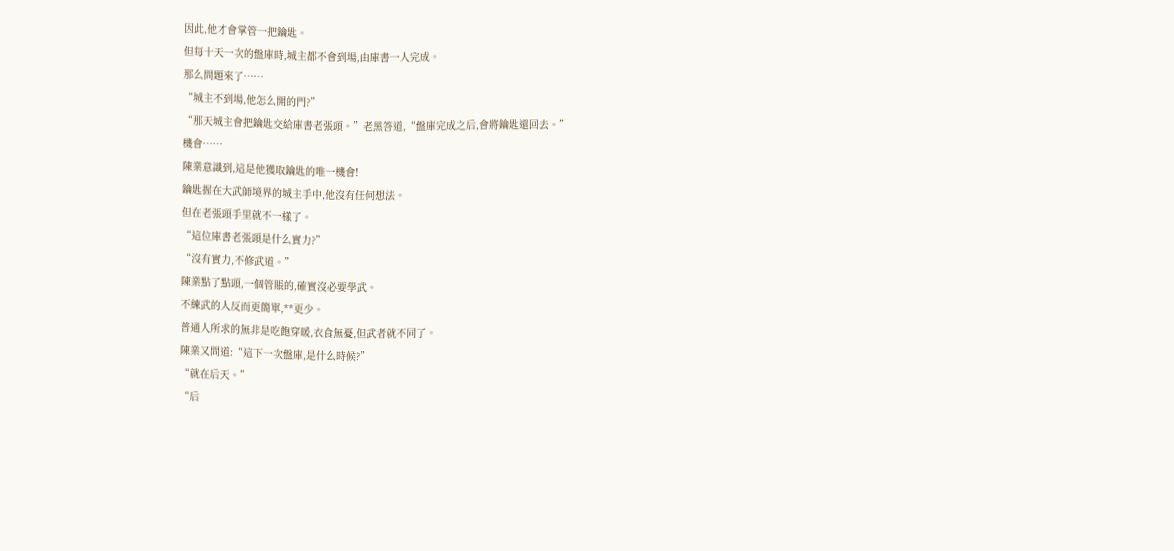因此,他才會掌管一把鑰匙。
但每十天一次的盤庫時,城主都不會到場,由庫書一人完成。
那么問題來了……
“城主不到場,他怎么開的門?”
“那天城主會把鑰匙交給庫書老張頭。”老黑答道,“盤庫完成之后,會將鑰匙還回去。”
機會……
陳業意識到,這是他獲取鑰匙的唯一機會!
鑰匙握在大武師境界的城主手中,他沒有任何想法。
但在老張頭手里就不一樣了。
“這位庫書老張頭是什么實力?”
“沒有實力,不修武道。”
陳業點了點頭,一個管賬的,確實沒必要學武。
不練武的人反而更簡單,**更少。
普通人所求的無非是吃飽穿暖,衣食無憂,但武者就不同了。
陳業又問道:“這下一次盤庫,是什么時候?”
“就在后天。”
“后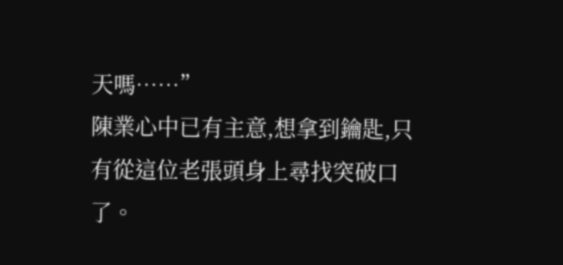天嗎……”
陳業心中已有主意,想拿到鑰匙,只有從這位老張頭身上尋找突破口了。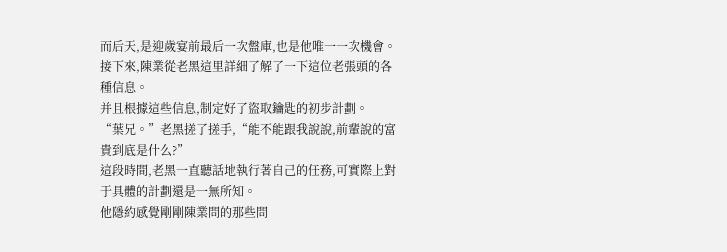而后天,是迎歲宴前最后一次盤庫,也是他唯一一次機會。
接下來,陳業從老黑這里詳細了解了一下這位老張頭的各種信息。
并且根據這些信息,制定好了盜取鑰匙的初步計劃。
“葉兄。”老黑搓了搓手,“能不能跟我說說,前輩說的富貴到底是什么?”
這段時間,老黑一直聽話地執行著自己的任務,可實際上對于具體的計劃還是一無所知。
他隱約感覺剛剛陳業問的那些問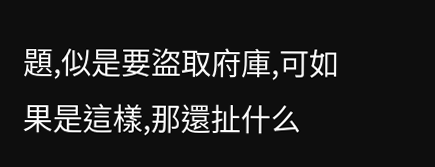題,似是要盜取府庫,可如果是這樣,那還扯什么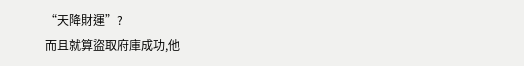“天降財運”?
而且就算盜取府庫成功,他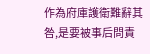作為府庫護衛難辭其咎,是要被事后問責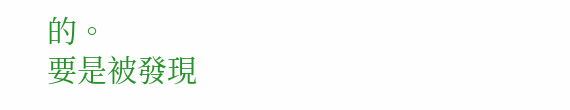的。
要是被發現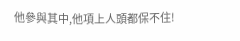他參與其中,他項上人頭都保不住!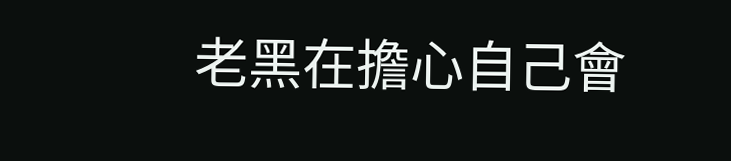老黑在擔心自己會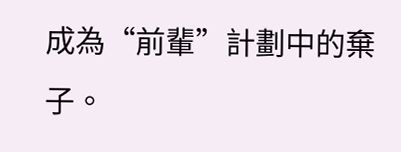成為“前輩”計劃中的棄子。